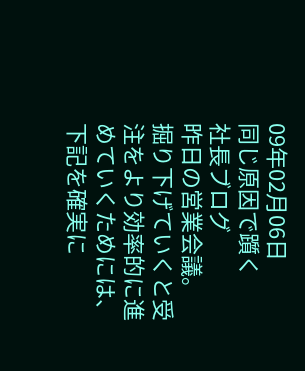09年02月06日
同じ原因で躓く
社長ブログ
昨日の営業会議。
掘り下げていくと受注をより効率的に進めていくためには、
下記を確実に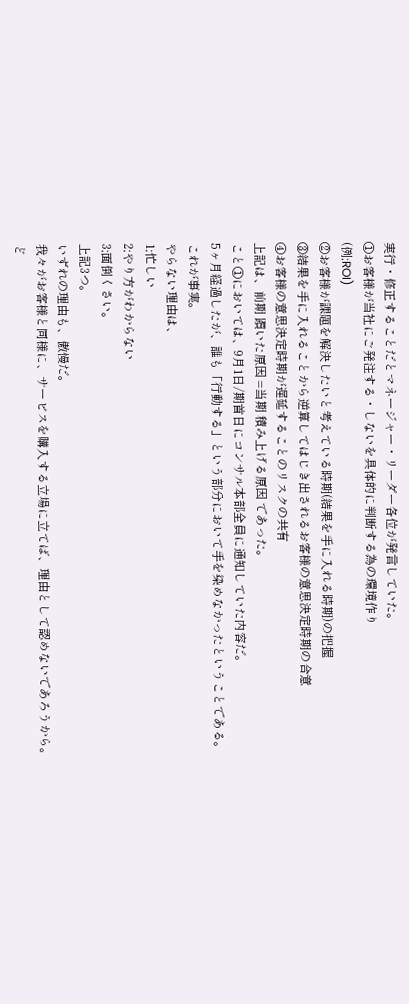実行・修正することだとマネージャー・リーダー各位が発言していた。
①お客様が当社にご発注する・しないを具体的に判断する為の環境作り
(例;ROI)
②お客様が課題を解決したいと考えている時期(結果を手に入れる時期)の把握
③結果を手に入れることから逆算してはじき出されるお客様の意思決定時期の合意
④お客様の意思決定時期が遅延することのリスクの共有
上記は、前期 躓いた原因 =当期 積み上げる原因 であった。
こと①においては、9月1日/期首日にコンサル本部全員に通知していた内容だ。
5ヶ月経過したが、誰も「行動する」という部分において手を染めなかったということである。
これが事実。
やらない理由は、
1;忙しい
2;やり方がわからない
3;面倒くさい。
上記3つ。
いずれの理由も、傲慢だ。
我々がお客様と同様に、サービスを購入する立場に立てば、理由として認めないであろうから。
ど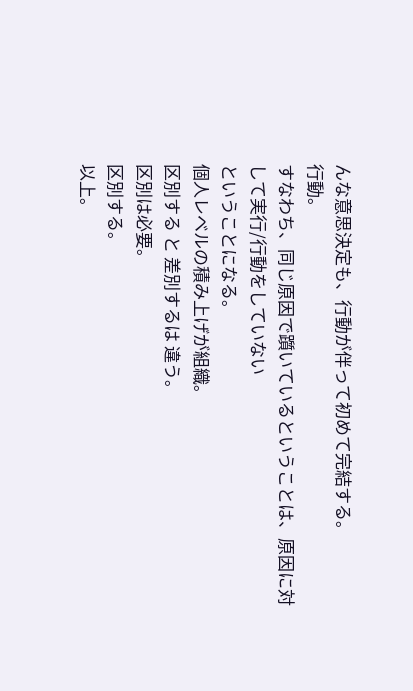んな意思決定も、行動が伴って初めて完結する。
行動。
すなわち、同じ原因で躓いているということは、原因に対して実行/行動をしていない
ということになる。
個人レベルの積み上げが組織。
区別する と 差別するは 違う。
区別は必要。
区別する。
以上。